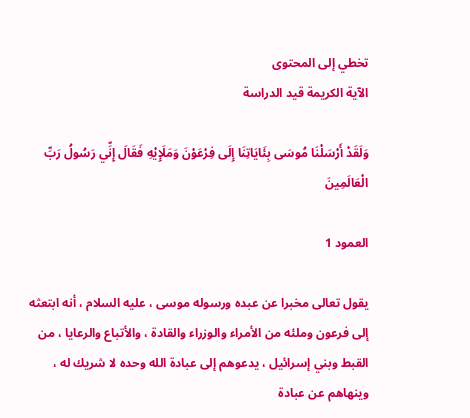تخطي إلى المحتوى
الآية الكريمة قيد الدراسة

وَلَقَدْ أَرْسَلْنَا مُوسَى بِ‍ئَايَاتِنَا إِلَى فِرْعَوْنَ وَمَلَإِيْهِ فَقَالَ إِنِّي رَسُولُ رَبِّ الْعَالَمِينَ

العمود 1

يقول تعالى مخبرا عن عبده ورسوله موسى ، عليه السلام ، أنه ابتعثه إلى فرعون وملئه من الأمراء والوزراء والقادة ، والأتباع والرعايا ، من القبط وبني إسرائيل ، يدعوهم إلى عبادة الله وحده لا شريك له ، وينهاهم عن عبادة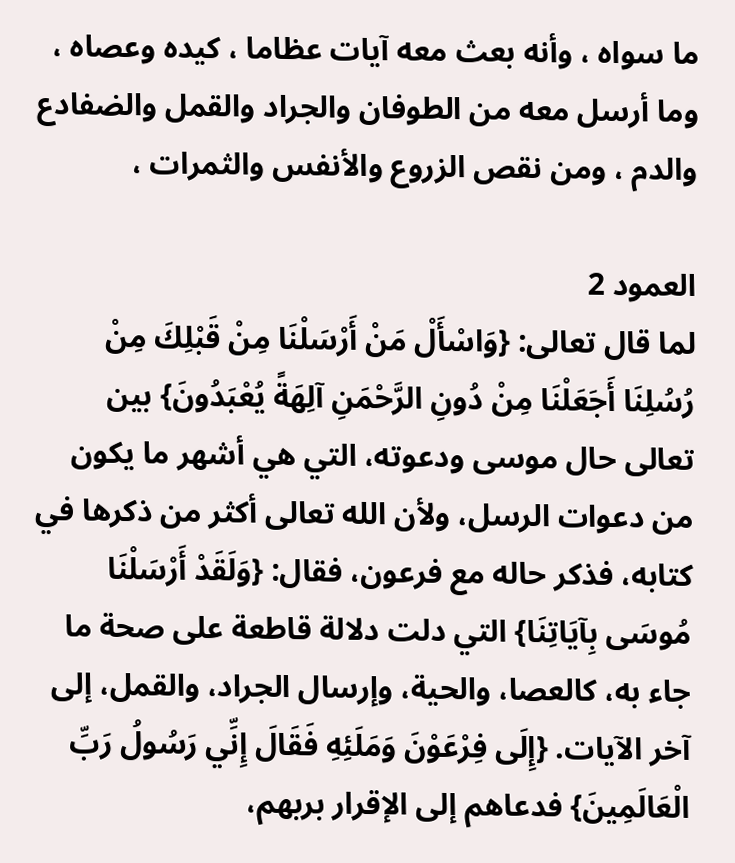ما سواه ، وأنه بعث معه آيات عظاما ، كيده وعصاه ، وما أرسل معه من الطوفان والجراد والقمل والضفادع والدم ، ومن نقص الزروع والأنفس والثمرات ،

العمود 2
لما قال تعالى: {وَاسْأَلْ مَنْ أَرْسَلْنَا مِنْ قَبْلِكَ مِنْ رُسُلِنَا أَجَعَلْنَا مِنْ دُونِ الرَّحْمَنِ آلِهَةً يُعْبَدُونَ} بين تعالى حال موسى ودعوته، التي هي أشهر ما يكون من دعوات الرسل، ولأن الله تعالى أكثر من ذكرها في كتابه، فذكر حاله مع فرعون، فقال: {وَلَقَدْ أَرْسَلْنَا مُوسَى بِآيَاتِنَا} التي دلت دلالة قاطعة على صحة ما جاء به، كالعصا، والحية، وإرسال الجراد، والقمل، إلى آخر الآيات. {إِلَى فِرْعَوْنَ وَمَلَئِهِ فَقَالَ إِنِّي رَسُولُ رَبِّ الْعَالَمِينَ} فدعاهم إلى الإقرار بربهم،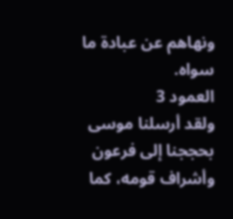ونهاهم عن عبادة ما سواه.
العمود 3
ولقد أرسلنا موسى بحججنا إلى فرعون وأشراف قومه، كما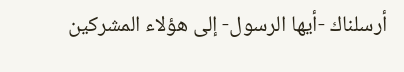أرسلناك -أيها الرسول- إلى هؤلاء المشركين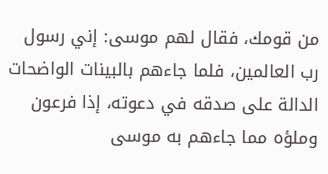من قومك، فقال لهم موسى: إني رسول رب العالمين، فلما جاءهم بالبينات الواضحات الدالة على صدقه في دعوته، إذا فرعون وملؤه مما جاءهم به موسى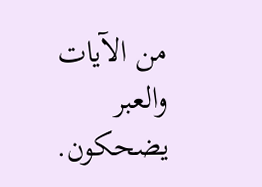من الآيات والعبر يضحكون.